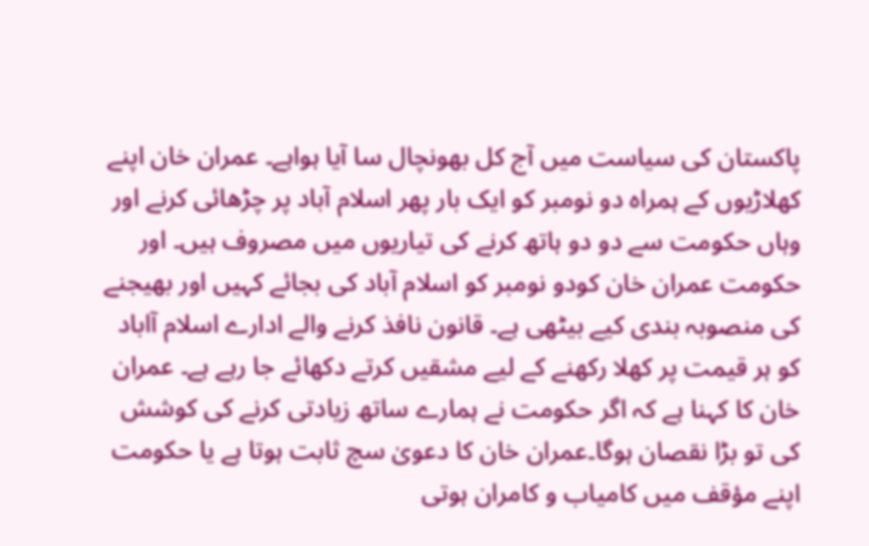پاکستان کی سیاست میں آج کل بھونچال سا آیا ہواہے۔ عمران خان اپنے کھلاڑیوں کے ہمراہ دو نومبر کو ایک بار پھر اسلام آباد پر چڑھائی کرنے اور وہاں حکومت سے دو دو ہاتھ کرنے کی تیاریوں میں مصروف ہیں۔ اور حکومت عمران خان کودو نومبر کو اسلام آباد کی بجائے کہیں اور بھیجنے کی منصوبہ بندی کیے بیٹھی ہے۔ قانون نافذ کرنے والے ادارے اسلام آاباد کو ہر قیمت پر کھلا رکھنے کے لیے مشقیں کرتے دکھائے جا رہے ہے۔ عمران خان کا کہنا ہے کہ اگر حکومت نے ہمارے ساتھ زیادتی کرنے کی کوشش کی تو بڑا نقصان ہوگا۔عمران خان کا دعویٰ سچ ثابت ہوتا ہے یا حکومت اپنے مؤقف میں کامیاب و کامران ہوتی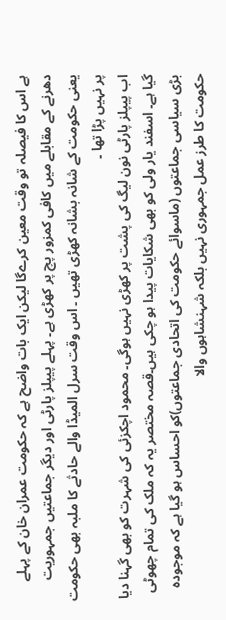ہے اس کا فیصلہ تو وقت معین کرےگا لیکن ایک بات واضح ہے کہ حکومت عمران خان کے پہلے دھرنے کے مقابلے میں کافی کمزور پچ پر کھڑی ہے۔ پہلے پیپلز پارٹی اور دیگر جماعتیں جمہوریت یعنی حکومت کے شانہ بشانہ کھڑی تھیں ۔ اس وقت سرل المیڈا والے حادثے کا ملبہ بھی حکومت پر نہیں پڑا تھا ۔
اب پیپلز پارٹی نون لیگ کی پشت پر کھڑی نہیں ہوگی۔ محمود اچکزئی کی شہرت کو بھی گہنا دیا گیا ہے۔ اسفند یار ولی کو بھی شکایات پیدا ہو چکی ہیں۔قصہ مختصر یہ کہ ملک کی تمام چھوٹی بڑی سیاسی جماعتوں (ماسوائے حکومت کی اتحادی جماعتوں)کو احساس ہو گیا ہے کہ موجودہ حکومت کا طرز عمل جمہوری نہیں بلکہ شہنشاہوں والا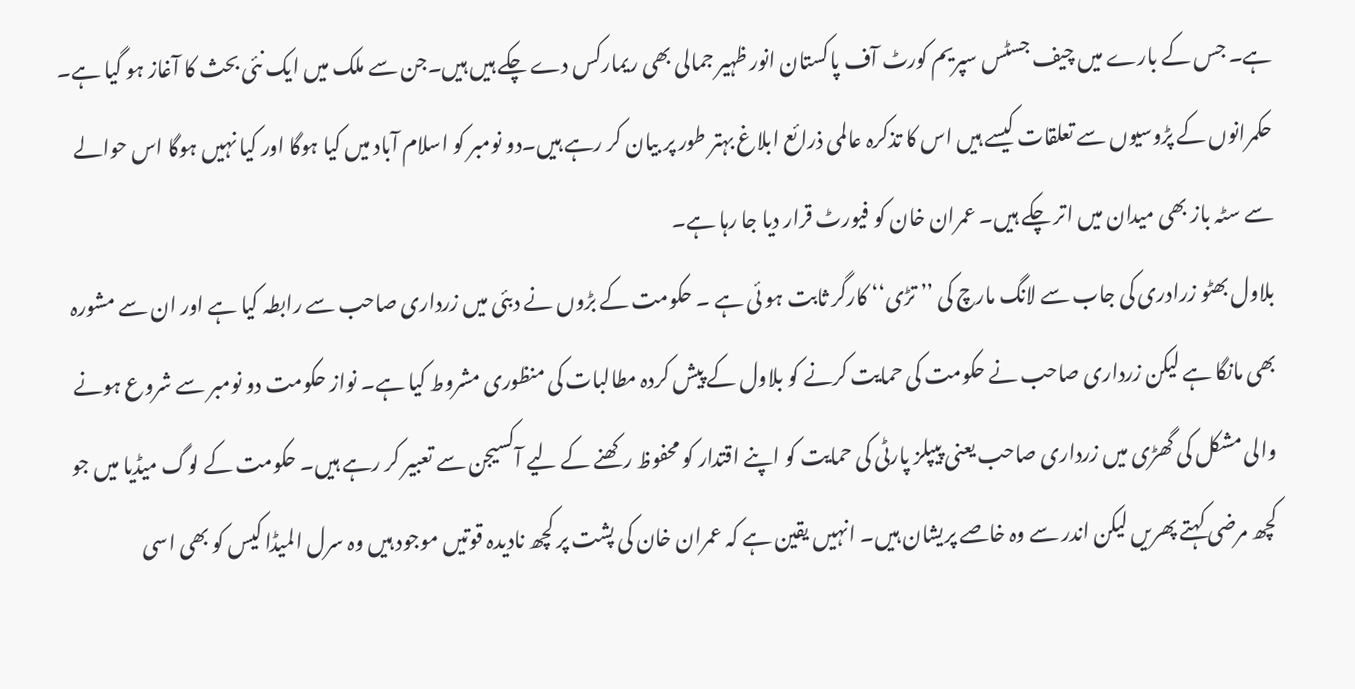ہے۔ جس کے بارے میں چیف جسٹس سپریم کورٹ آف پاکستان انور ظہیر جمالی بھی ریمارکس دے چکے ہیں ہیں۔جن سے ملک میں ایک نئی بحث کا آغاز ہو گیا ہے۔ حکمرانوں کے پڑوسیوں سے تعلقات کیسے ہیں اس کا تذکرہ عالمی ذرائع ابلاغ بہتر طور پر بیان کر رہے ہیں۔دو نومبر کو اسلام آباد میں کیا ہوگا اور کیا نہیں ہوگا اس حوالے سے سٹہ باز بھی میدان میں اتر چکے ہیں۔ عمران خان کو فیورٹ قرار دیا جا رہا ہے۔
بلاول بھٹو زرادری کی جاب سے لانگ مارچ کی ’’ تڑی‘‘ کارگر ثابت ہو ئی ہے ۔ حکومت کے بڑوں نے دبئی میں زرداری صاحب سے رابطہ کیا ہے اور ان سے مشورہ بھی مانگا ہے لیکن زرداری صاحب نے حکومت کی حمایت کرنے کو بلاول کے پیش کردہ مطالبات کی منظوری مشروط کیا ہے۔ نواز حکومت دو نومبر سے شروع ہونے والی مشکل کی گھڑی میں زرداری صاحب یعنی پیپلز پارٹی کی حمایت کو اپنے اقتدار کو محفوظ رکھنے کے لیے آکسیجن سے تعبیر کر رہے ہیں۔ حکومت کے لوگ میڈیا میں جو کچھ مرضی کہتے پھریں لیکن اندر سے وہ خاصے پریشان ہیں۔ انہیں یقین ہے کہ عمران خان کی پشت پر کچھ نادیدہ قوتیں موجود ہیں وہ سرل المیڈا کیس کو بھی اسی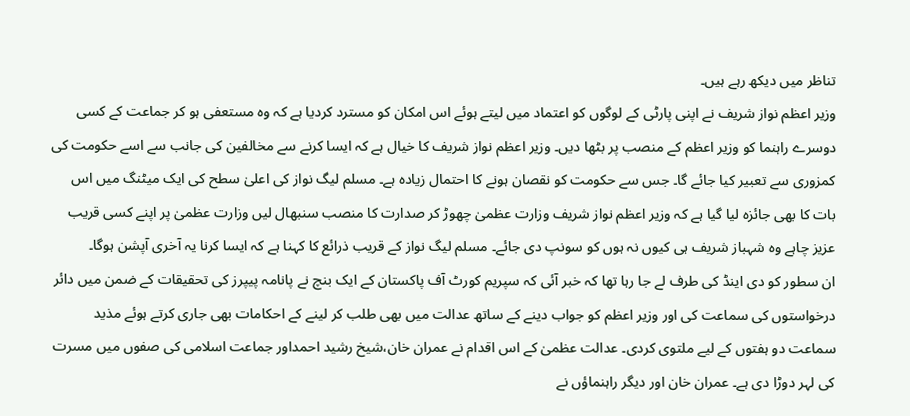تناظر میں دیکھ رہے ہیں۔
وزیر اعظم نواز شریف نے اپنی پارٹی کے لوگوں کو اعتماد میں لیتے ہوئے اس امکان کو مسترد کردیا ہے کہ وہ مستعفی ہو کر جماعت کے کسی دوسرے راہنما کو وزیر اعظم کے منصب پر بٹھا دیں۔ وزیر اعظم نواز شریف کا خیال ہے کہ ایسا کرنے سے مخالفین کی جانب سے اسے حکومت کی کمزوری سے تعبیر کیا جائے گا۔ جس سے حکومت کو نقصان ہونے کا احتمال زیادہ ہے۔ مسلم لیگ نواز کی اعلیٰ سطح کی ایک میٹنگ میں اس بات کا بھی جائزہ لیا گیا ہے کہ وزیر اعظم نواز شریف وزارت عظمیٰ چھوڑ کر صدارت کا منصب سنبھال لیں وزارت عظمیٰ پر اپنے کسی قریب عزیز چاہے وہ شہباز شریف ہی کیوں نہ ہوں کو سونپ دی جائے۔ مسلم لیگ نواز کے قریب ذرائع کا کہنا ہے کہ ایسا کرنا یہ آخری آپشن ہوگا۔
ان سطور کو دی اینڈ کی طرف لے جا رہا تھا کہ خبر آئی کہ سپریم کورٹ آف پاکستان کے ایک بنچ نے پانامہ پیپرز کی تحقیقات کے ضمن میں دائر درخواستوں کی سماعت کی اور وزیر اعظم کو جواب دینے کے ساتھ عدالت میں بھی طلب کر لینے کے احکامات بھی جاری کرتے ہوئے مذید سماعت دو ہفتوں کے لیے ملتوی کردی۔ عدالت عظمیٰ کے اس اقدام نے عمران خان،شیخ رشید احمداور جماعت اسلامی کی صفوں میں مسرت کی لہر دوڑا دی ہے۔ عمران خان اور دیگر راہنماؤں نے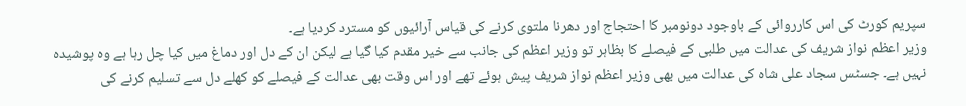سپریم کورٹ کی اس کارروائی کے باوجود دونومبر کا احتجاج اور دھرنا ملتوی کرنے کی قیاس آرائیوں کو مسترد کردیا ہے۔
وزیر اعظم نواز شریف کی عدالت میں طلبی کے فیصلے کا بظاہر تو وزیر اعظم کی جانب سے خیر مقدم کیا گیا ہے لیکن ان کے دل اور دماغ میں کیا چل رہا ہے وہ پوشیدہ نہیں ہے۔ جسٹس سجاد علی شاہ کی عدالت میں بھی وزیر اعظم نواز شریف پیش ہوئے تھے اور اس وقت بھی عدالت کے فیصلے کو کھلے دل سے تسلیم کرنے کی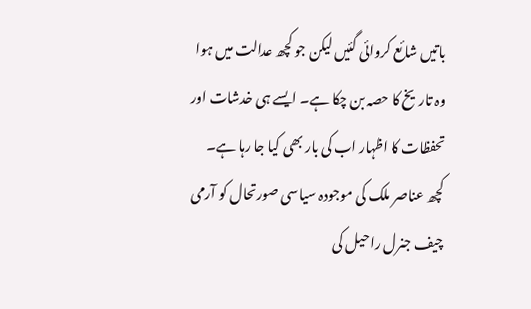باتیں شائع کروائی گئیں لیکن جو کچھ عدالت میں ہوا وہ تاریخ کا حصہ بن چکا ہے۔ ایسے ہی خدشات اور تحفظات کا اظہار اب کی بار بھی کیا جا رہا ہے۔
کچھ عناصر ملک کی موجودہ سیاسی صورتحال کو آرمی چیف جنرل راحیل کی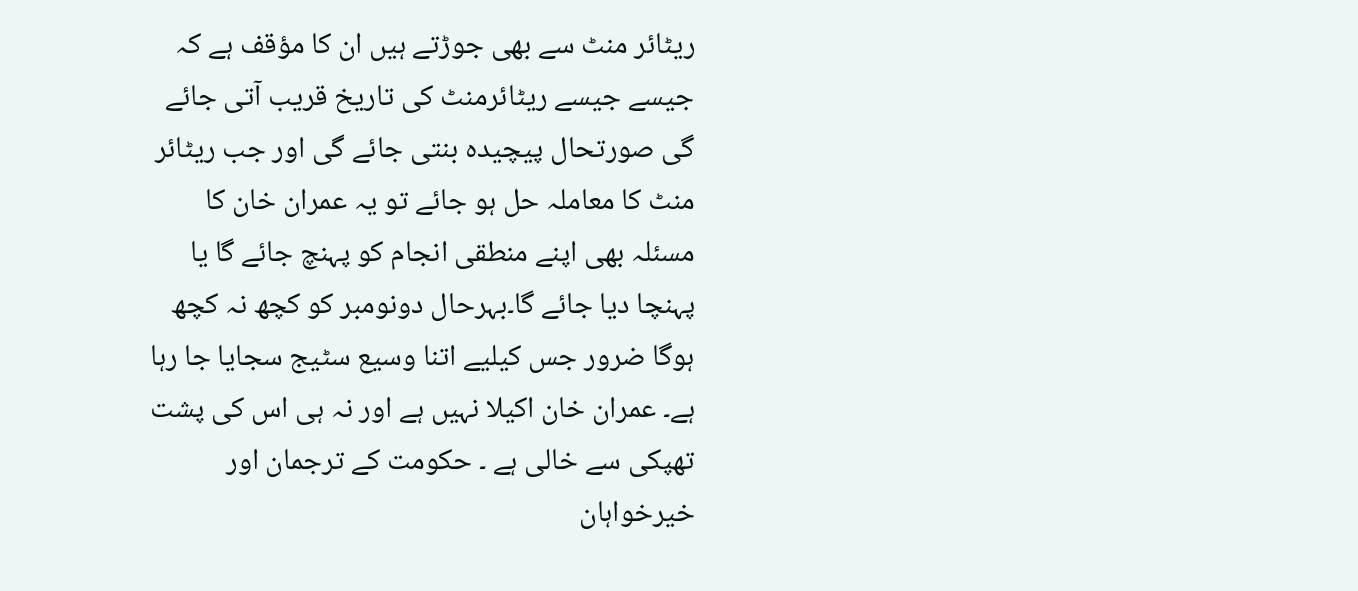ریٹائر منٹ سے بھی جوڑتے ہیں ان کا مؤقف ہے کہ جیسے جیسے ریٹائرمنٹ کی تاریخ قریب آتی جائے گی صورتحال پیچیدہ بنتی جائے گی اور جب ریٹائر منٹ کا معاملہ حل ہو جائے تو یہ عمران خان کا مسئلہ بھی اپنے منطقی انجام کو پہنچ جائے گا یا پہنچا دیا جائے گا۔بہرحال دونومبر کو کچھ نہ کچھ ہوگا ضرور جس کیلیے اتنا وسیع سٹیج سجایا جا رہا ہے۔ عمران خان اکیلا نہیں ہے اور نہ ہی اس کی پشت تھپکی سے خالی ہے ۔ حکومت کے ترجمان اور خیرخواہان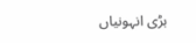بڑی انہونیاں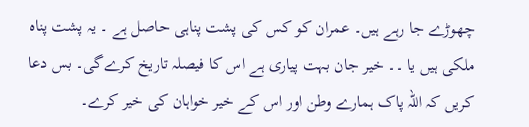چھوڑے جا رہے ہیں۔ عمران کو کس کی پشت پناہی حاصل ہے ۔ یہ پشت پناہ ملکی ہیں یا ۔۔ خیر جان بہت پیاری ہے اس کا فیصلہ تاریخ کرےگی۔ بس دعا کریں کہ اللہ پاک ہمارے وطن اور اس کے خیر خواہان کی خیر کرے۔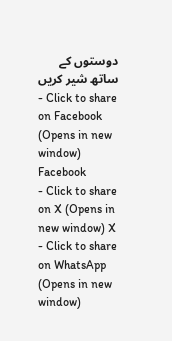دوستوں کے ساتھ شیر کریں
- Click to share on Facebook (Opens in new window) Facebook
- Click to share on X (Opens in new window) X
- Click to share on WhatsApp (Opens in new window)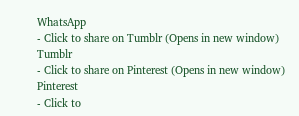WhatsApp
- Click to share on Tumblr (Opens in new window) Tumblr
- Click to share on Pinterest (Opens in new window) Pinterest
- Click to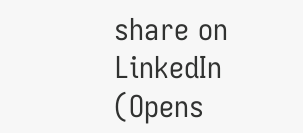share on LinkedIn (Opens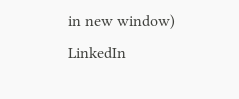in new window) LinkedIn